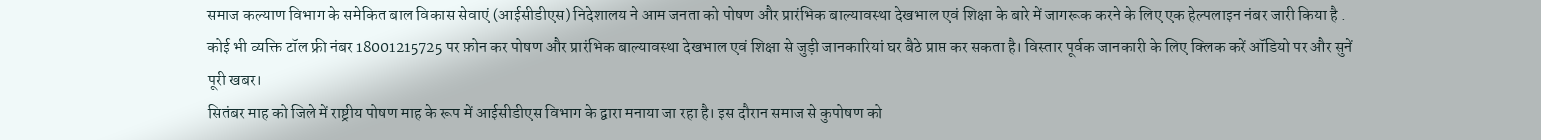समाज कल्याण विभाग के समेकित बाल विकास सेवाएं (आईसीडीएस) निदेशालय ने आम जनता को पोषण और प्रारंभिक बाल्यावस्था देखभाल एवं शिक्षा के बारे में जागरूक करने के लिए एक हेल्पलाइन नंबर जारी किया है . कोई भी व्यक्ति टॉल फ्री नंबर 18001215725 पर फ़ोन कर पोषण और प्रारंभिक बाल्यावस्था देखभाल एवं शिक्षा से जुड़ी जानकारियां घर बैठे प्राप्त कर सकता है। विस्तार पूर्वक जानकारी के लिए क्लिक करें ऑडियो पर और सुनें पूरी खबर।
सितंबर माह को जिले में राष्ट्रीय पोषण माह के रूप में आईसीडीएस विभाग के द्वारा मनाया जा रहा है। इस दौरान समाज से कुपोषण को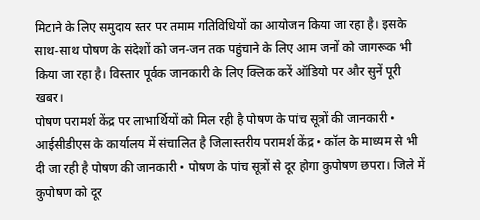मिटाने के लिए समुदाय स्तर पर तमाम गतिविधियों का आयोजन किया जा रहा है। इसके साथ-साथ पोषण के संदेशों को जन-जन तक पहुंचाने के लिए आम जनों को जागरूक भी किया जा रहा है। विस्तार पूर्वक जानकारी के लिए क्लिक करें ऑडियो पर और सुनें पूरी खबर।
पोषण परामर्श केंद्र पर लाभार्थियों को मिल रही है पोषण के पांच सूत्रों की जानकारी • आईसीडीएस के कार्यालय में संचालित है जिलास्तरीय परामर्श केंद्र • कॉल के माध्यम से भी दी जा रही है पोषण की जानकारी • पोषण के पांच सूत्रों से दूर होगा कुपोषण छपरा। जिले में कुपोषण को दूर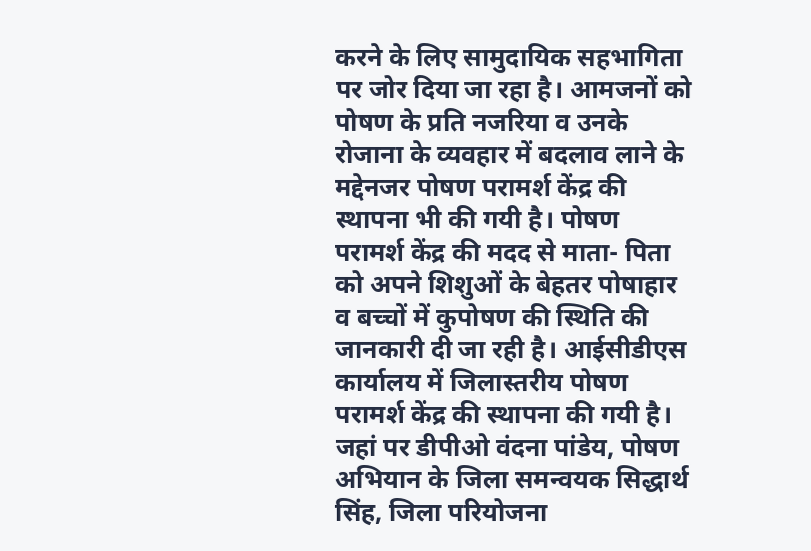करने के लिए सामुदायिक सहभागिता पर जोर दिया जा रहा है। आमजनों को पोषण के प्रति नजरिया व उनके रोजाना के व्यवहार में बदलाव लाने के मद्देनजर पोषण परामर्श केंद्र की स्थापना भी की गयी है। पोषण परामर्श केंद्र की मदद से माता- पिता को अपने शिशुओं के बेहतर पोषाहार व बच्चों में कुपोषण की स्थिति की जानकारी दी जा रही है। आईसीडीएस कार्यालय में जिलास्तरीय पोषण परामर्श केंद्र की स्थापना की गयी है। जहां पर डीपीओ वंदना पांडेय, पोषण अभियान के जिला समन्वयक सिद्धार्थ सिंह, जिला परियोजना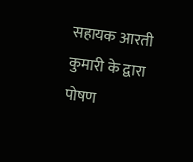सहायक आरती कुमारी के द्वारा पोषण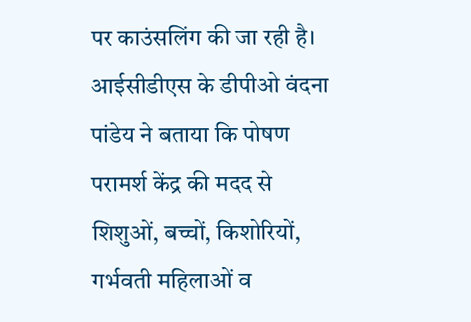पर काउंसलिंग की जा रही है। आईसीडीएस के डीपीओ वंदना पांडेय ने बताया कि पोषण परामर्श केंद्र की मदद से शिशुओं, बच्चों, किशोरियों, गर्भवती महिलाओं व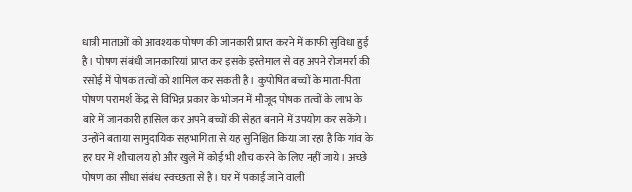धात्री माताओं को आवश्यक पोषण की जानकारी प्राप्त करने में काफी सुविधा हुई है। पोषण संबंधी जानकारियां प्राप्त कर इसके इस्तेमाल से वह अपने रोजमर्रा की रसोई में पोषक तत्वों को शामिल कर सकती है। कुपोषित बच्चों के माता-पिता पोषण परामर्श केंद्र से विभिन्न प्रकार के भोजन में मौजूद पोषक तत्वों के लाभ के बारे में जानकारी हासिल कर अपने बच्चों की सेहत बनाने में उपयोग कर सकेंगे। उन्होंने बताया सामुदायिक सहभागिता से यह सुनिश्चित किया जा रहा है कि गांव के हर घर में शौचालय हो और खुले में कोई भी शौच करने के लिए नहीं जाये। अच्छे पोषण का सीधा संबंध स्वच्छता से है। घर में पकाई जाने वाली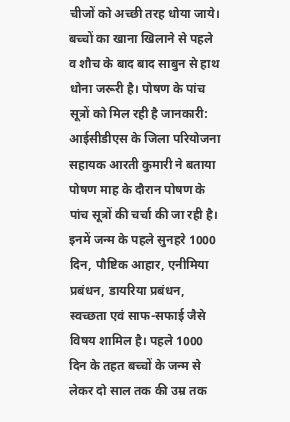चीजों को अच्छी तरह धोया जाये। बच्चों का खाना खिलाने से पहले व शौच के बाद बाद साबुन से हाथ धोना जरूरी है। पोषण के पांच सूत्रों को मिल रही है जानकारी: आईसीडीएस के जिला परियोजना सहायक आरती कुमारी ने बताया पोषण माह के दौरान पोषण के पांच सूत्रों की चर्चा की जा रही है। इनमें जन्म के पहले सुनहरे 1000 दिन, पौष्टिक आहार, एनीमिया प्रबंधन, डायरिया प्रबंधन, स्वच्छता एवं साफ-सफाई जैसे विषय शामिल है। पहले 1000 दिन के तहत बच्चों के जन्म से लेकर दो साल तक की उम्र तक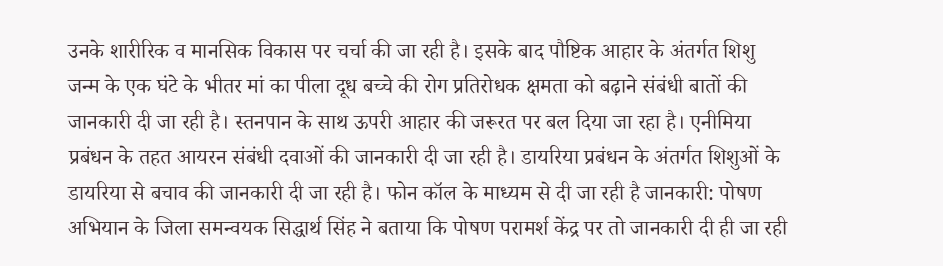उनके शारीरिक व मानसिक विकास पर चर्चा की जा रही है। इसके बाद पौष्टिक आहार के अंतर्गत शिशु जन्म के एक घंटे के भीतर मां का पीला दूध बच्चे की रोग प्रतिरोधक क्षमता को बढ़ाने संबंधी बातों की जानकारी दी जा रही है। स्तनपान के साथ ऊपरी आहार की जरूरत पर बल दिया जा रहा है। एनीमिया प्रबंधन के तहत आयरन संबंधी दवाओं की जानकारी दी जा रही है। डायरिया प्रबंधन के अंतर्गत शिशुओं के डायरिया से बचाव की जानकारी दी जा रही है। फोन कॉल के माध्यम से दी जा रही है जानकारी: पोषण अभियान के जिला समन्वयक सिद्धार्थ सिंह ने बताया कि पोषण परामर्श केंद्र पर तो जानकारी दी ही जा रही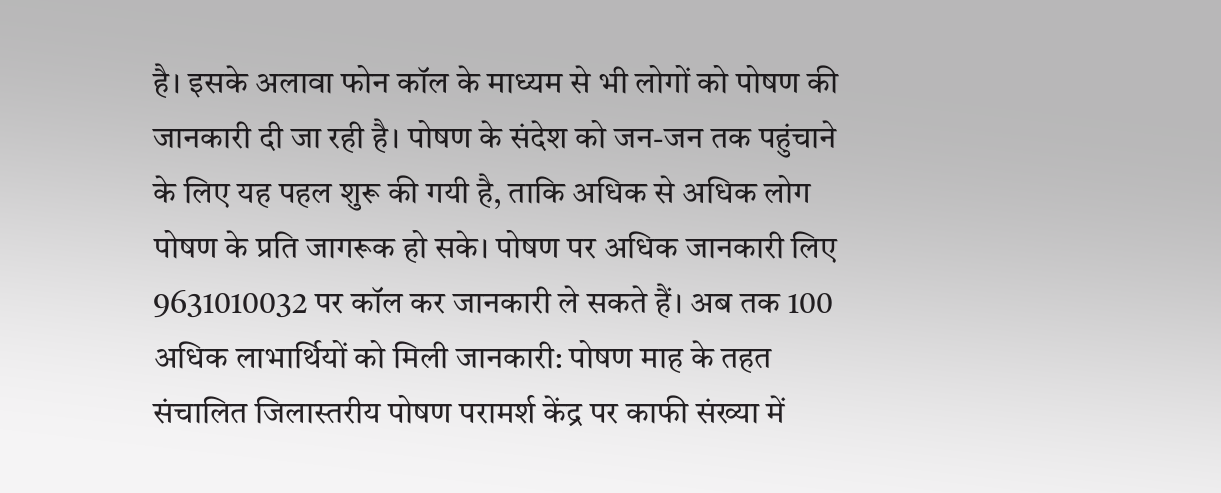है। इसके अलावा फोन कॉल के माध्यम से भी लोगों को पोषण की जानकारी दी जा रही है। पोषण के संदेश को जन-जन तक पहुंचाने के लिए यह पहल शुरू की गयी है, ताकि अधिक से अधिक लोग पोषण के प्रति जागरूक हो सके। पोषण पर अधिक जानकारी लिए 9631010032 पर कॉल कर जानकारी ले सकते हैं। अब तक 100 अधिक लाभार्थियों को मिली जानकारी: पोषण माह के तहत संचालित जिलास्तरीय पोषण परामर्श केंद्र पर काफी संख्या में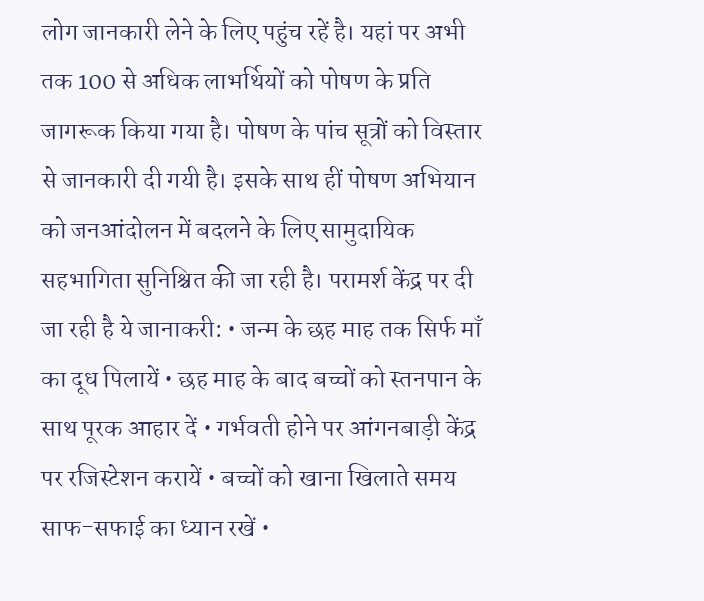लोग जानकारी लेने के लिए पहुंच रहें है। यहां पर अभी तक 100 से अधिक लाभर्थियों को पोषण के प्रति जागरूक किया गया है। पोषण के पांच सूत्रों को विस्तार से जानकारी दी गयी है। इसके साथ हीं पोषण अभियान को जनआंदोलन में बदलने के लिए सामुदायिक सहभागिता सुनिश्चित की जा रही है। परामर्श केंद्र पर दी जा रही है ये जानाकरी: • जन्म के छह माह तक सिर्फ माँ का दूध पिलायें • छह माह के बाद बच्चों को स्तनपान के साथ पूरक आहार दें • गर्भवती होने पर आंगनबाड़ी केंद्र पर रजिस्टेशन करायें • बच्चों को खाना खिलाते समय साफ-सफाई का ध्यान रखें •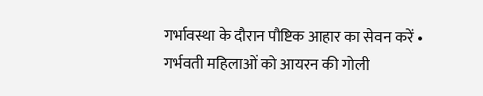गर्भावस्था के दौरान पौष्टिक आहार का सेवन करें • गर्भवती महिलाओं को आयरन की गोली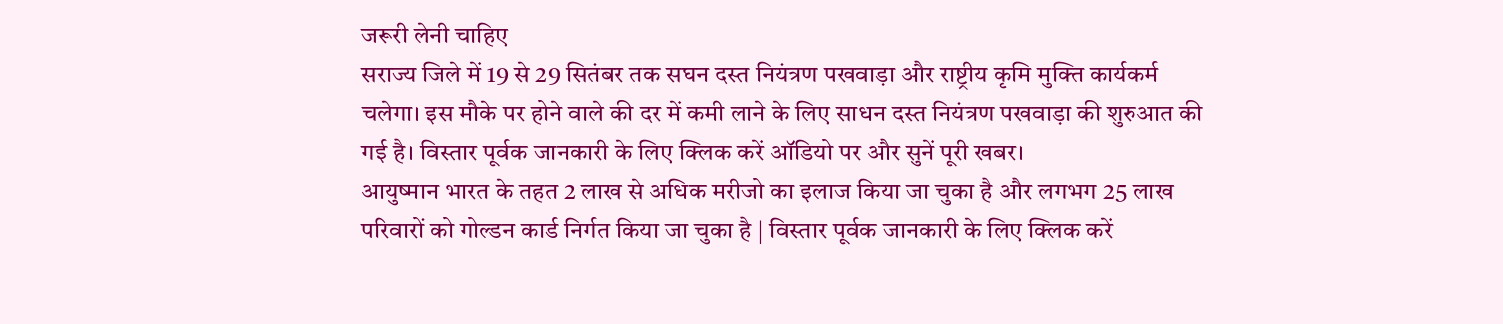जरूरी लेनी चाहिए
सराज्य जिले में 19 से 29 सितंबर तक सघन दस्त नियंत्रण पखवाड़ा और राष्ट्रीय कृमि मुक्ति कार्यकर्म चलेगा। इस मौके पर होने वाले की दर में कमी लाने के लिए साधन दस्त नियंत्रण पखवाड़ा की शुरुआत की गई है। विस्तार पूर्वक जानकारी के लिए क्लिक करें ऑडियो पर और सुनें पूरी खबर।
आयुष्मान भारत के तहत 2 लाख से अधिक मरीजो का इलाज किया जा चुका है और लगभग 25 लाख परिवारों को गोल्डन कार्ड निर्गत किया जा चुका है | विस्तार पूर्वक जानकारी के लिए क्लिक करें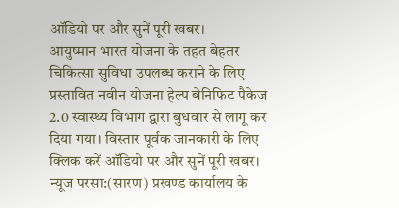ऑडियो पर और सुनें पूरी खबर।
आयुष्मान भारत योजना के तहत बेहतर चिकित्सा सुविधा उपलब्ध कराने के लिए प्रस्तावित नवीन योजना हेल्प बेनिफिट पैकेज 2.0 स्वास्थ्य विभाग द्वारा बुधवार से लागू कर दिया गया। विस्तार पूर्वक जानकारी के लिए क्लिक करें ऑडियो पर और सुनें पूरी खबर।
न्यूज परसा:(सारण) प्रखण्ड कार्यालय के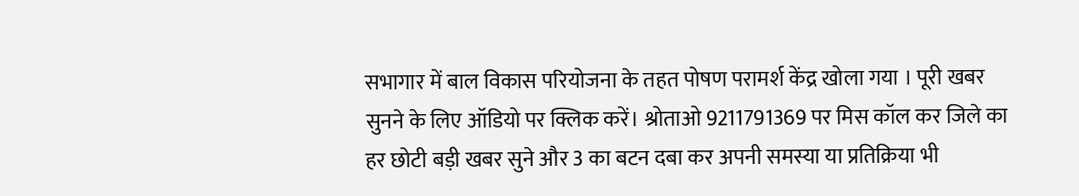सभागार में बाल विकास परियोजना के तहत पोषण परामर्श केंद्र खोला गया । पूरी खबर सुनने के लिए ऑडियो पर क्लिक करें। श्रोताओ 9211791369 पर मिस कॉल कर जिले का हर छोटी बड़ी खबर सुने और 3 का बटन दबा कर अपनी समस्या या प्रतिक्रिया भी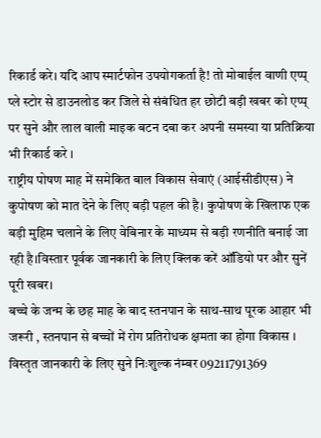रिकार्ड करे। यदि आप स्मार्टफोन उपयोगकर्ता है! तो मोबाईल वाणी एप्प् प्ले स्टोर से डाउनलोड कर जिले से संबंधित हर छोटी बड़ी खबर को एप्प् पर सुने और लाल वाली माइक बटन दबा कर अपनी समस्या या प्रतिक्रिया भी रिकार्ड करे ।
राष्ट्रीय पोषण माह में समेकित बाल विकास सेवाएं (आईसीडीएस) ने कुपोषण को मात देने के लिए बड़ी पहल की है। कुपोषण के खिलाफ एक बड़ी मुहिम चलाने के लिए वेबिनार के माध्यम से बड़ी रणनीति बनाई जा रही है।विस्तार पूर्वक जानकारी के लिए क्लिक करें ऑडियो पर और सुनें पूरी खबर।
बच्चे के जन्म के छह माह के बाद स्तनपान के साथ-साथ पूरक आहार भी जरूरी , स्तनपान से बच्चों में रोग प्रतिरोधक क्षमता का होगा विकास । विस्तृत जानकारी के लिए सुने निःशुल्क नंम्बर 09211791369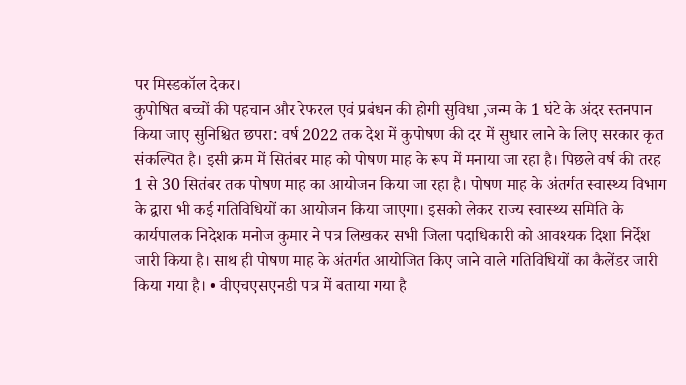पर मिस्डकॉल देकर।
कुपोषित बच्चों की पहचान और रेफरल एवं प्रबंधन की होगी सुविधा ,जन्म के 1 घंटे के अंदर स्तनपान किया जाए सुनिश्चित छपरा: वर्ष 2022 तक देश में कुपोषण की दर में सुधार लाने के लिए सरकार कृत संकल्पित है। इसी क्रम में सितंबर माह को पोषण माह के रूप में मनाया जा रहा है। पिछले वर्ष की तरह 1 से 30 सितंबर तक पोषण माह का आयोजन किया जा रहा है। पोषण माह के अंतर्गत स्वास्थ्य विभाग के द्वारा भी कई गतिविधियों का आयोजन किया जाएगा। इसको लेकर राज्य स्वास्थ्य समिति के कार्यपालक निदेशक मनोज कुमार ने पत्र लिखकर सभी जिला पदाधिकारी को आवश्यक दिशा निर्देश जारी किया है। साथ ही पोषण माह के अंतर्गत आयोजित किए जाने वाले गतिविधियों का कैलेंडर जारी किया गया है। • वीएचएसएनडी पत्र में बताया गया है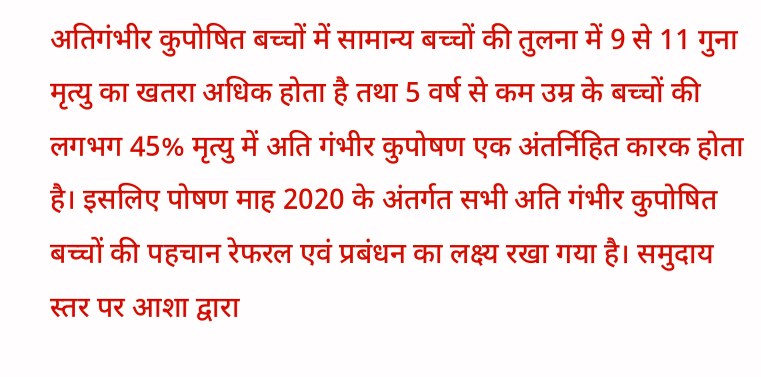अतिगंभीर कुपोषित बच्चों में सामान्य बच्चों की तुलना में 9 से 11 गुना मृत्यु का खतरा अधिक होता है तथा 5 वर्ष से कम उम्र के बच्चों की लगभग 45% मृत्यु में अति गंभीर कुपोषण एक अंतर्निहित कारक होता है। इसलिए पोषण माह 2020 के अंतर्गत सभी अति गंभीर कुपोषित बच्चों की पहचान रेफरल एवं प्रबंधन का लक्ष्य रखा गया है। समुदाय स्तर पर आशा द्वारा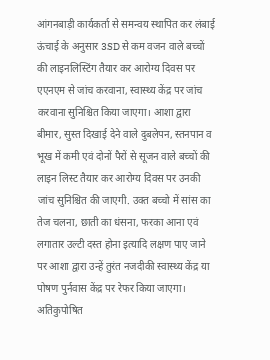आंगनबाड़ी कार्यकर्ता से समन्वय स्थापित कर लंबाई ऊंचाई के अनुसार 3SD से कम वजन वाले बच्चों की लाइनलिस्टिंग तैयार कर आरोग्य दिवस पर एएनएम से जांच करवाना, स्वास्थ्य केंद्र पर जांच करवाना सुनिश्चित किया जाएगा। आशा द्वारा बीमार, सुस्त दिखाई देने वाले दुबलेपन, स्तनपान व भूख में कमी एवं दोनों पैरों से सूजन वाले बच्चों की लाइन लिस्ट तैयार कर आरोग्य दिवस पर उनकी जांच सुनिश्चित की जाएगी. उक्त बच्चो में सांस का तेज चलना, छाती का धंसना, फरका आना एवं लगातार उल्टी दस्त होना इत्यादि लक्षण पाए जाने पर आशा द्वारा उन्हें तुरंत नजदीकी स्वास्थ्य केंद्र या पोषण पुर्नवास केंद्र पर रेफर किया जाएगा। अतिकुपोषित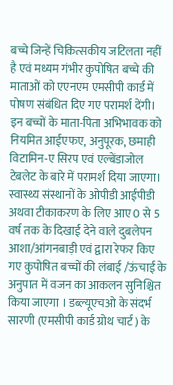बच्चे जिन्हें चिकित्सकीय जटिलता नहीं है एवं मध्यम गंभीर कुपोषित बच्चे की माताओं को एएनएम एमसीपी कार्ड में पोषण संबंधित दिए गए परामर्श देंगी। इन बच्चों के माता-पिता अभिभावक को नियमित आईएफए, अनुपूरक, छमाही विटामिन-ए सिरप एवं एल्बेंडाजोल टेबलेट के बारे में परामर्श दिया जाएगा। स्वास्थ्य संस्थानों के ओपीडी आईपीडी अथवा टीकाकरण के लिए आए 0 से 5 वर्ष तक के दिखाई देने वाले दुबलेपन आशा/आंगनबाड़ी एवं द्वारा रेफर किए गए कुपोषित बच्चों की लंबाई /ऊंचाई के अनुपात में वजन का आकलन सुनिश्चित किया जाएगा । डब्ल्यूएचओ के संदर्भ सारणी (एमसीपी कार्ड ग्रोथ चार्ट) के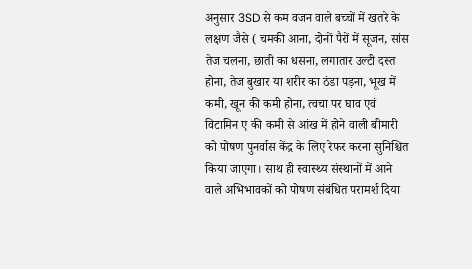अनुसार 3SD से कम वजन वाले बच्चों में खतरे के लक्षण जैसे ( चमकी आना, दोनों पैरों में सूजन, सांस तेज चलना, छाती का धसना, लगातार उल्टी दस्त होना, तेज बुखार या शरीर का ठंडा पड़ना, भूख में कमी, खून की कमी होना, त्वचा पर घाव एवं विटामिन ए की कमी से आंख में होने वाली बीमारी को पोषण पुनर्वास केंद्र के लिए रेफर करना सुनिश्चित किया जाएगा। साथ ही स्वास्थ्य संस्थानों में आने वाले अभिभावकों को पोषण संबंधित परामर्श दिया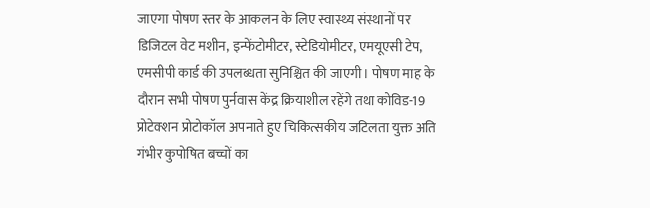जाएगा पोषण स्तर के आकलन के लिए स्वास्थ्य संस्थानों पर डिजिटल वेट मशीन, इन्फेंटोमीटर, स्टेडियोमीटर, एमयूएसी टेप, एमसीपी कार्ड की उपलब्धता सुनिश्चित की जाएगी। पोषण माह के दौरान सभी पोषण पुर्नवास केंद्र क्रियाशील रहेंगे तथा कोविड-19 प्रोटेक्शन प्रोटोकॉल अपनाते हुए चिकित्सकीय जटिलता युक्त अति गंभीर कुपोषित बच्चों का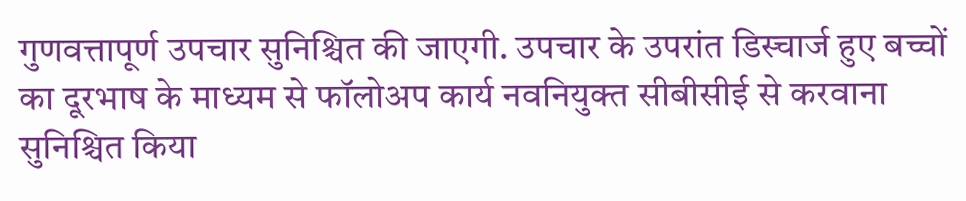गुणवत्तापूर्ण उपचार सुनिश्चित की जाएगी. उपचार के उपरांत डिस्चार्ज हुए बच्चों का दूरभाष के माध्यम से फॉलोअप कार्य नवनियुक्त सीबीसीई से करवाना सुनिश्चित किया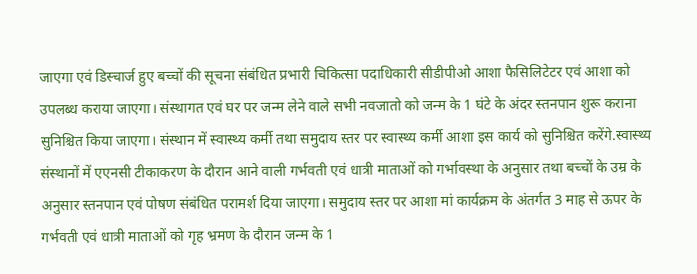जाएगा एवं डिस्चार्ज हुए बच्चों की सूचना संबंधित प्रभारी चिकित्सा पदाधिकारी सीडीपीओ आशा फैसिलिटेटर एवं आशा को उपलब्ध कराया जाएगा। संस्थागत एवं घर पर जन्म लेने वाले सभी नवजातो को जन्म के 1 घंटे के अंदर स्तनपान शुरू कराना सुनिश्चित किया जाएगा। संस्थान में स्वास्थ्य कर्मी तथा समुदाय स्तर पर स्वास्थ्य कर्मी आशा इस कार्य को सुनिश्चित करेंगे.स्वास्थ्य संस्थानों में एएनसी टीकाकरण के दौरान आने वाली गर्भवती एवं धात्री माताओं को गर्भावस्था के अनुसार तथा बच्चों के उम्र के अनुसार स्तनपान एवं पोषण संबंधित परामर्श दिया जाएगा। समुदाय स्तर पर आशा मां कार्यक्रम के अंतर्गत 3 माह से ऊपर के गर्भवती एवं धात्री माताओं को गृह भ्रमण के दौरान जन्म के 1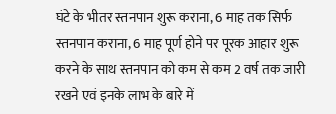घंटे के भीतर स्तनपान शुरू कराना, 6 माह तक सिर्फ स्तनपान कराना, 6 माह पूर्ण होने पर पूरक आहार शुरू करने के साथ स्तनपान को कम से कम 2 वर्ष तक जारी रखने एवं इनके लाभ के बारे में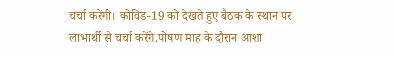चर्चा करेंगी। कोविड-19 को देखते हुए बैठक के स्थान पर लाभार्थी से चर्चा करेंगे.पोषण माह के दौरान आशा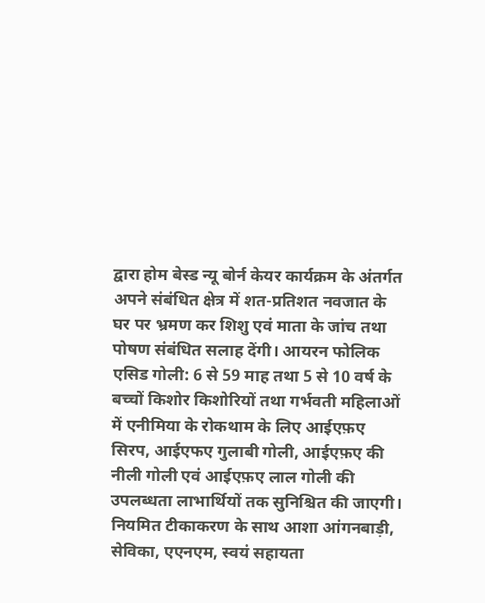द्वारा होम बेस्ड न्यू बोर्न केयर कार्यक्रम के अंतर्गत अपने संबंधित क्षेत्र में शत-प्रतिशत नवजात के घर पर भ्रमण कर शिशु एवं माता के जांच तथा पोषण संबंधित सलाह देंगी। आयरन फोलिक एसिड गोली: 6 से 59 माह तथा 5 से 10 वर्ष के बच्चों किशोर किशोरियों तथा गर्भवती महिलाओं में एनीमिया के रोकथाम के लिए आईएफ़ए सिरप, आईएफए गुलाबी गोली, आईएफ़ए की नीली गोली एवं आईएफ़ए लाल गोली की उपलब्धता लाभार्थियों तक सुनिश्चित की जाएगी। नियमित टीकाकरण के साथ आशा आंगनबाड़ी, सेविका, एएनएम, स्वयं सहायता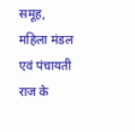समूह, महिला मंडल एवं पंचायती राज के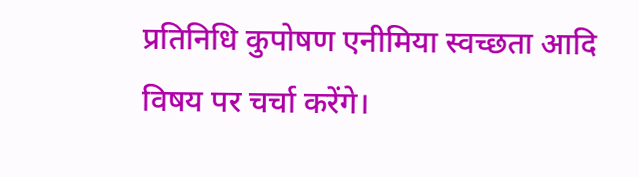प्रतिनिधि कुपोषण एनीमिया स्वच्छता आदि विषय पर चर्चा करेंगे।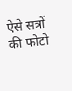ऐसे सत्रों की फोटो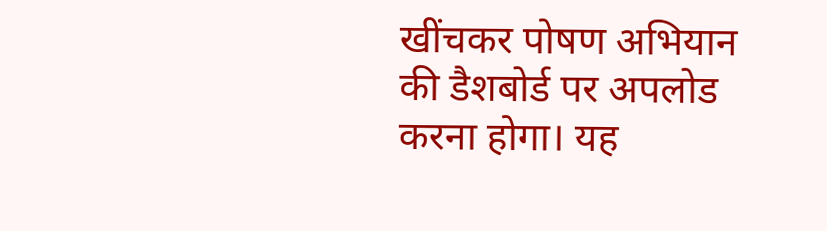खींचकर पोषण अभियान की डैशबोर्ड पर अपलोड करना होगा। यह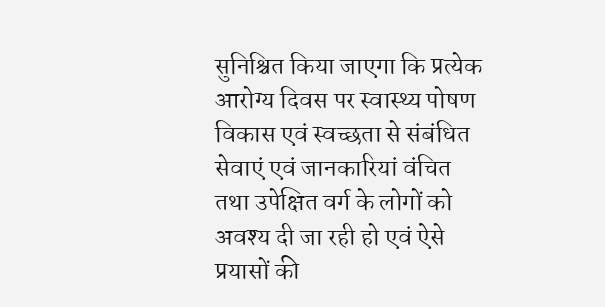सुनिश्चित किया जाएगा कि प्रत्येक आरोग्य दिवस पर स्वास्थ्य पोषण विकास एवं स्वच्छता से संबंधित सेवाएं एवं जानकारियां वंचित तथा उपेक्षित वर्ग के लोगों को अवश्य दी जा रही हो एवं ऐसे प्रयासों की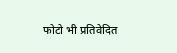फोटो भी प्रतिवेदित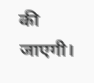की जाएगी।